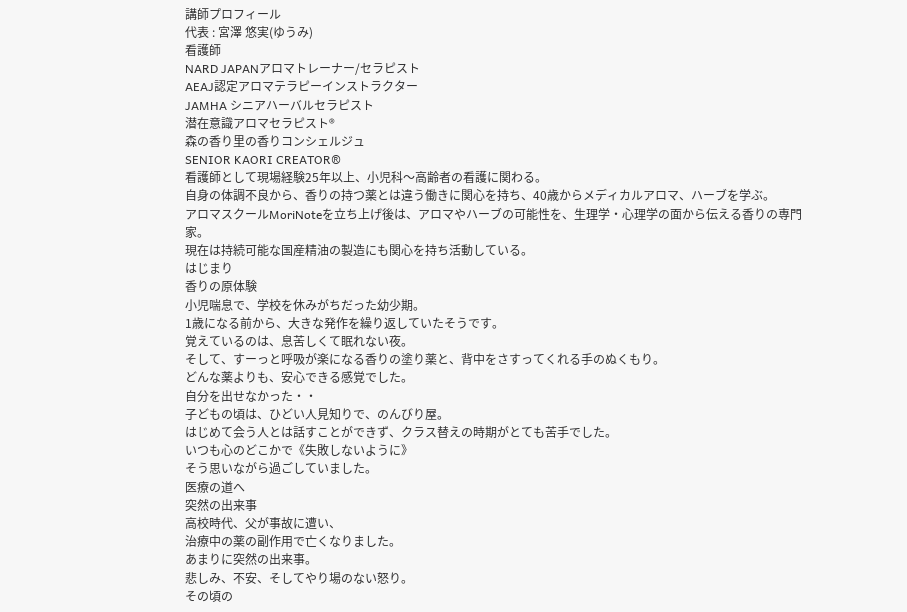講師プロフィール
代表 : 宮澤 悠実(ゆうみ)
看護師
NARD JAPANアロマトレーナー/セラピスト
AEAJ認定アロマテラピーインストラクター
JAMHA シニアハーバルセラピスト
潜在意識アロマセラピスト®
森の香り里の香りコンシェルジュ
SENIOR KAORI CREATOR®
看護師として現場経験25年以上、小児科〜高齢者の看護に関わる。
自身の体調不良から、香りの持つ薬とは違う働きに関心を持ち、40歳からメディカルアロマ、ハーブを学ぶ。
アロマスクールMoriNoteを立ち上げ後は、アロマやハーブの可能性を、生理学・心理学の面から伝える香りの専門家。
現在は持続可能な国産精油の製造にも関心を持ち活動している。
はじまり
香りの原体験
小児喘息で、学校を休みがちだった幼少期。
1歳になる前から、大きな発作を繰り返していたそうです。
覚えているのは、息苦しくて眠れない夜。
そして、すーっと呼吸が楽になる香りの塗り薬と、背中をさすってくれる手のぬくもり。
どんな薬よりも、安心できる感覚でした。
自分を出せなかった・・
子どもの頃は、ひどい人見知りで、のんびり屋。
はじめて会う人とは話すことができず、クラス替えの時期がとても苦手でした。
いつも心のどこかで《失敗しないように》
そう思いながら過ごしていました。
医療の道へ
突然の出来事
高校時代、父が事故に遭い、
治療中の薬の副作用で亡くなりました。
あまりに突然の出来事。
悲しみ、不安、そしてやり場のない怒り。
その頃の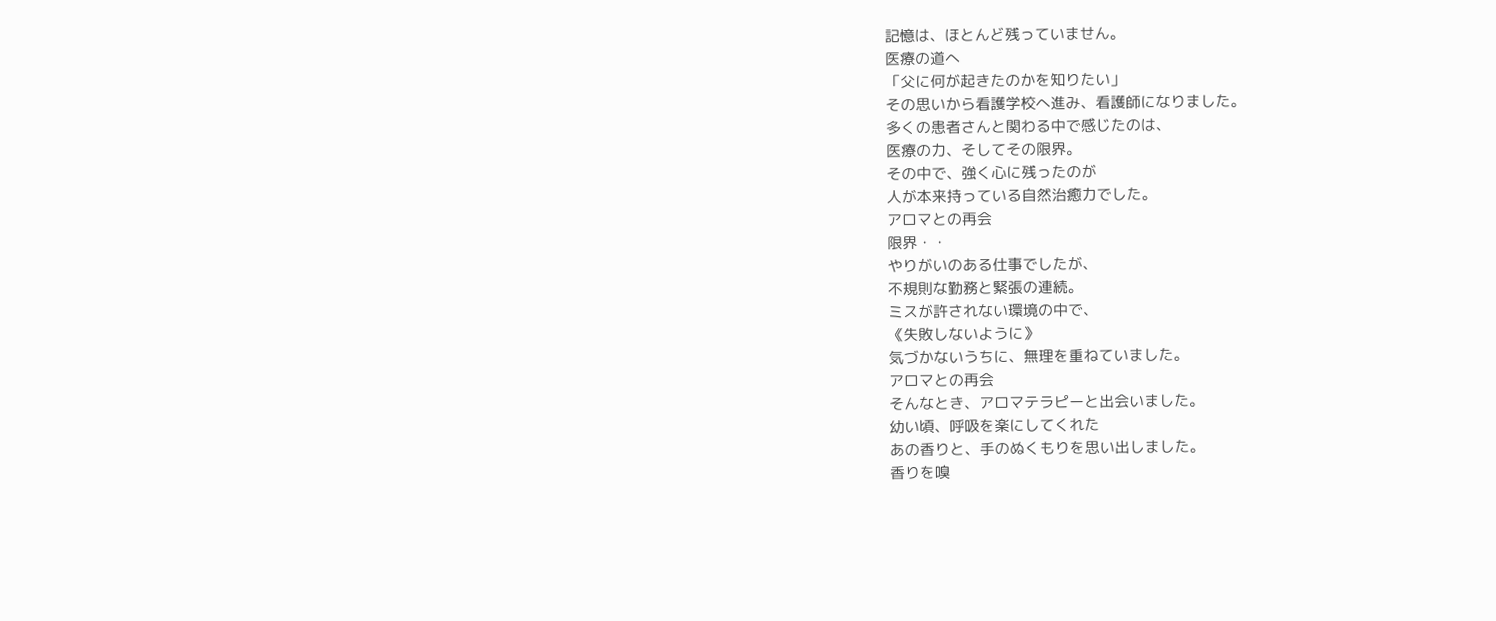記憶は、ほとんど残っていません。
医療の道へ
「父に何が起きたのかを知りたい」
その思いから看護学校へ進み、看護師になりました。
多くの患者さんと関わる中で感じたのは、
医療の力、そしてその限界。
その中で、強く心に残ったのが
人が本来持っている自然治癒力でした。
アロマとの再会
限界・・
やりがいのある仕事でしたが、
不規則な勤務と緊張の連続。
ミスが許されない環境の中で、
《失敗しないように》
気づかないうちに、無理を重ねていました。
アロマとの再会
そんなとき、アロマテラピーと出会いました。
幼い頃、呼吸を楽にしてくれた
あの香りと、手のぬくもりを思い出しました。
香りを嗅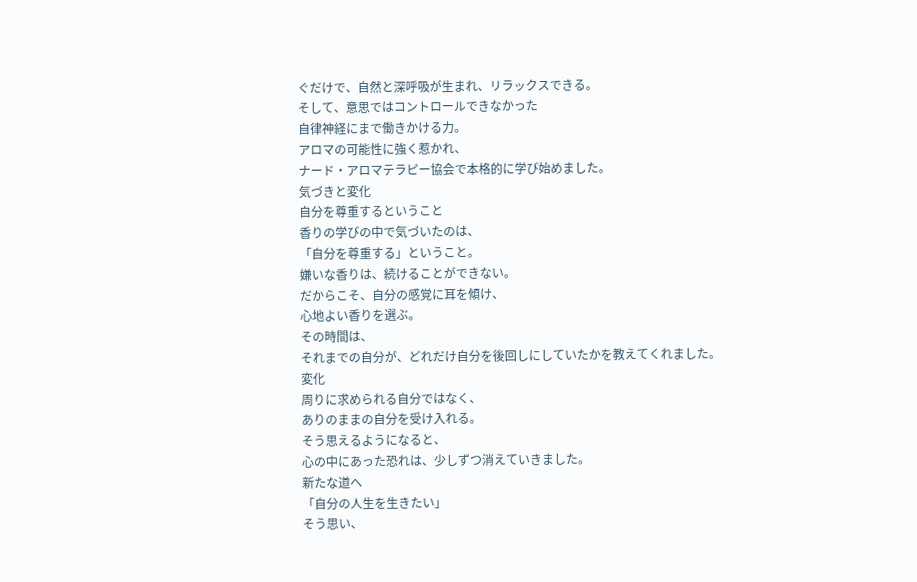ぐだけで、自然と深呼吸が生まれ、リラックスできる。
そして、意思ではコントロールできなかった
自律神経にまで働きかける力。
アロマの可能性に強く惹かれ、
ナード・アロマテラピー協会で本格的に学び始めました。
気づきと変化
自分を尊重するということ
香りの学びの中で気づいたのは、
「自分を尊重する」ということ。
嫌いな香りは、続けることができない。
だからこそ、自分の感覚に耳を傾け、
心地よい香りを選ぶ。
その時間は、
それまでの自分が、どれだけ自分を後回しにしていたかを教えてくれました。
変化
周りに求められる自分ではなく、
ありのままの自分を受け入れる。
そう思えるようになると、
心の中にあった恐れは、少しずつ消えていきました。
新たな道へ
「自分の人生を生きたい」
そう思い、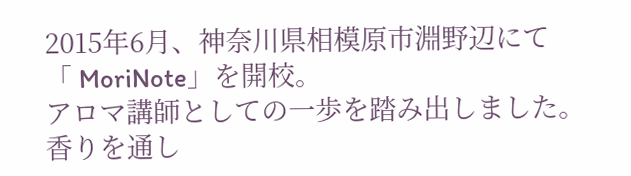2015年6月、神奈川県相模原市淵野辺にて
「 MoriNote」を開校。
アロマ講師としての一歩を踏み出しました。
香りを通し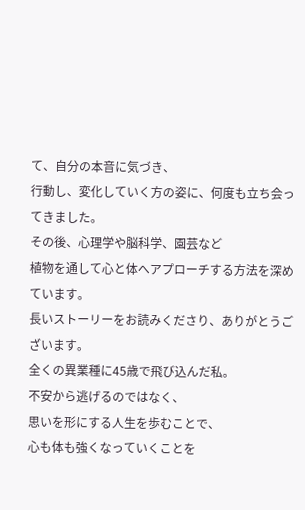て、自分の本音に気づき、
行動し、変化していく方の姿に、何度も立ち会ってきました。
その後、心理学や脳科学、園芸など
植物を通して心と体へアプローチする方法を深めています。
長いストーリーをお読みくださり、ありがとうございます。
全くの異業種に45歳で飛び込んだ私。
不安から逃げるのではなく、
思いを形にする人生を歩むことで、
心も体も強くなっていくことを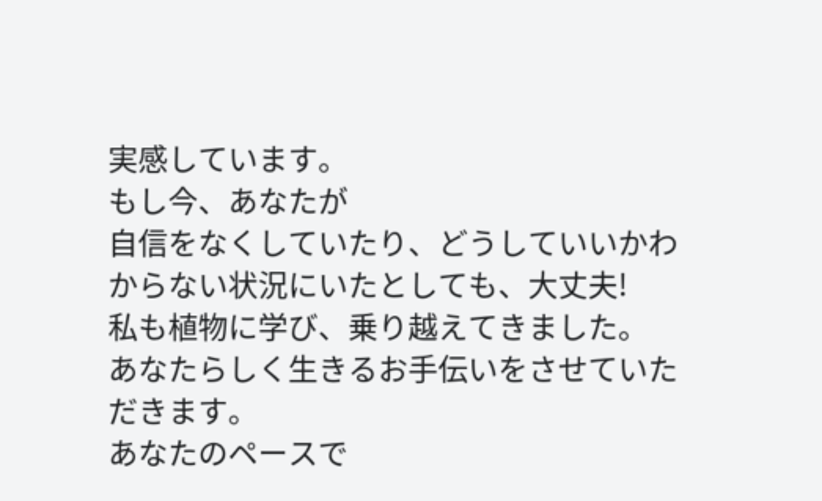実感しています。
もし今、あなたが
自信をなくしていたり、どうしていいかわからない状況にいたとしても、大丈夫!
私も植物に学び、乗り越えてきました。
あなたらしく生きるお手伝いをさせていただきます。
あなたのペースで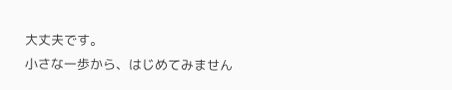大丈夫です。
小さな一歩から、はじめてみません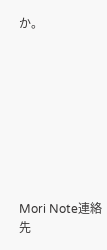か。









Mori Note連絡先